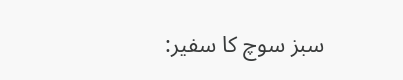سبز سوچ کا سفیر: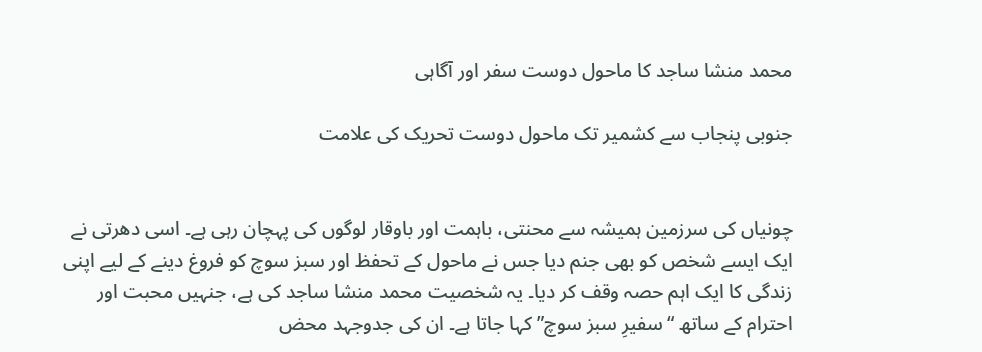محمد منشا ساجد کا ماحول دوست سفر اور آگاہی

جنوبی پنجاب سے کشمیر تک ماحول دوست تحریک کی علامت


چونیاں کی سرزمین ہمیشہ سے محنتی، باہمت اور باوقار لوگوں کی پہچان رہی ہے۔ اسی دھرتی نے ایک ایسے شخص کو بھی جنم دیا جس نے ماحول کے تحفظ اور سبز سوچ کو فروغ دینے کے لیے اپنی زندگی کا ایک اہم حصہ وقف کر دیا۔ یہ شخصیت محمد منشا ساجد کی ہے، جنہیں محبت اور احترام کے ساتھ “سفیرِ سبز سوچ” کہا جاتا ہے۔ ان کی جدوجہد محض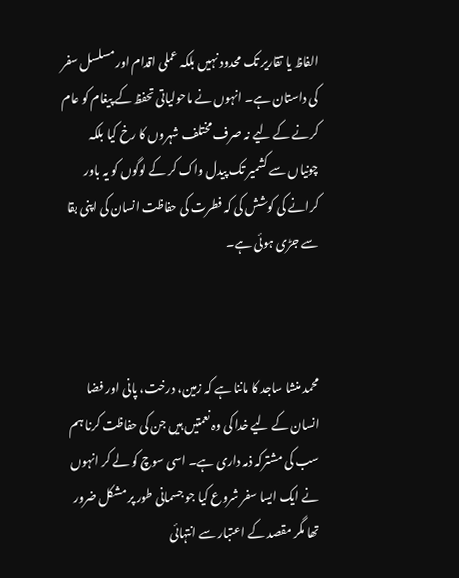الفاظ یا تقاریر تک محدود نہیں بلکہ عملی اقدام اور مسلسل سفر کی داستان ہے۔ انہوں نے ماحولیاتی تحفظ کے پیغام کو عام کرنے کے لیے نہ صرف مختلف شہروں کا رخ کیا بلکہ چونیاں سے کشمیر تک پیدل واک کر کے لوگوں کو یہ باور کرانے کی کوشش کی کہ فطرت کی حفاظت انسان کی اپنی بقا سے جڑی ہوئی ہے۔



محمد منشا ساجد کا ماننا ہے کہ زمین، درخت، پانی اور فضا انسان کے لیے خدا کی وہ نعمتیں ہیں جن کی حفاظت کرنا ہم سب کی مشترکہ ذمہ داری ہے۔ اسی سوچ کو لے کر انہوں نے ایک ایسا سفر شروع کیا جو جسمانی طور پر مشکل ضرور تھا مگر مقصد کے اعتبار سے انتہائی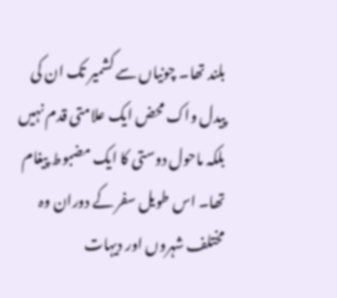بلند تھا۔ چونیاں سے کشمیر تک ان کی پیدل واک محض ایک علامتی قدم نہیں بلکہ ماحول دوستی کا ایک مضبوط پیغام تھا۔ اس طویل سفر کے دوران وہ مختلف شہروں اور دیہات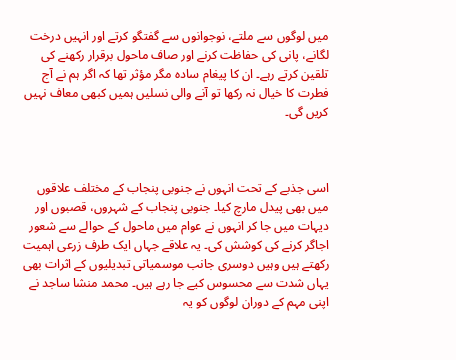میں لوگوں سے ملتے، نوجوانوں سے گفتگو کرتے اور انہیں درخت لگانے، پانی کی حفاظت کرنے اور صاف ماحول برقرار رکھنے کی تلقین کرتے رہے۔ ان کا پیغام سادہ مگر مؤثر تھا کہ اگر ہم نے آج فطرت کا خیال نہ رکھا تو آنے والی نسلیں ہمیں کبھی معاف نہیں کریں گی۔



اسی جذبے کے تحت انہوں نے جنوبی پنجاب کے مختلف علاقوں میں بھی پیدل مارچ کیا۔ جنوبی پنجاب کے شہروں، قصبوں اور دیہات میں جا کر انہوں نے عوام میں ماحول کے حوالے سے شعور اجاگر کرنے کی کوشش کی۔ یہ علاقے جہاں ایک طرف زرعی اہمیت رکھتے ہیں وہیں دوسری جانب موسمیاتی تبدیلیوں کے اثرات بھی یہاں شدت سے محسوس کیے جا رہے ہیں۔ محمد منشا ساجد نے اپنی مہم کے دوران لوگوں کو یہ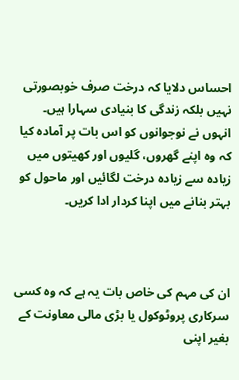احساس دلایا کہ درخت صرف خوبصورتی نہیں بلکہ زندگی کا بنیادی سہارا ہیں۔ انہوں نے نوجوانوں کو اس بات پر آمادہ کیا کہ وہ اپنے گھروں، گلیوں اور کھیتوں میں زیادہ سے زیادہ درخت لگائیں اور ماحول کو بہتر بنانے میں اپنا کردار ادا کریں۔



ان کی مہم کی خاص بات یہ ہے کہ وہ کسی سرکاری پروٹوکول یا بڑی مالی معاونت کے بغیر اپنی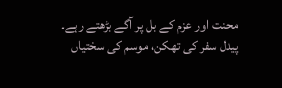محنت اور عزم کے بل پر آگے بڑھتے رہے۔ پیدل سفر کی تھکن، موسم کی سختیاں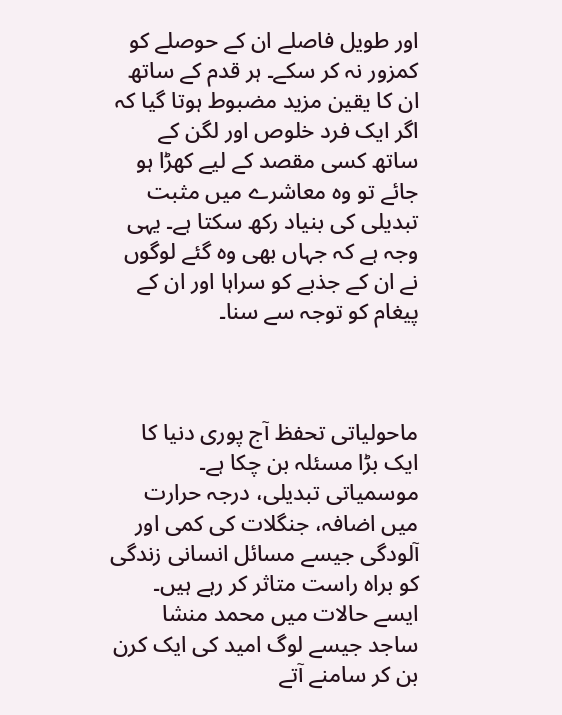اور طویل فاصلے ان کے حوصلے کو کمزور نہ کر سکے۔ ہر قدم کے ساتھ ان کا یقین مزید مضبوط ہوتا گیا کہ اگر ایک فرد خلوص اور لگن کے ساتھ کسی مقصد کے لیے کھڑا ہو جائے تو وہ معاشرے میں مثبت تبدیلی کی بنیاد رکھ سکتا ہے۔ یہی وجہ ہے کہ جہاں بھی وہ گئے لوگوں نے ان کے جذبے کو سراہا اور ان کے پیغام کو توجہ سے سنا۔



ماحولیاتی تحفظ آج پوری دنیا کا ایک بڑا مسئلہ بن چکا ہے۔ موسمیاتی تبدیلی، درجہ حرارت میں اضافہ، جنگلات کی کمی اور آلودگی جیسے مسائل انسانی زندگی کو براہ راست متاثر کر رہے ہیں۔ ایسے حالات میں محمد منشا ساجد جیسے لوگ امید کی ایک کرن بن کر سامنے آتے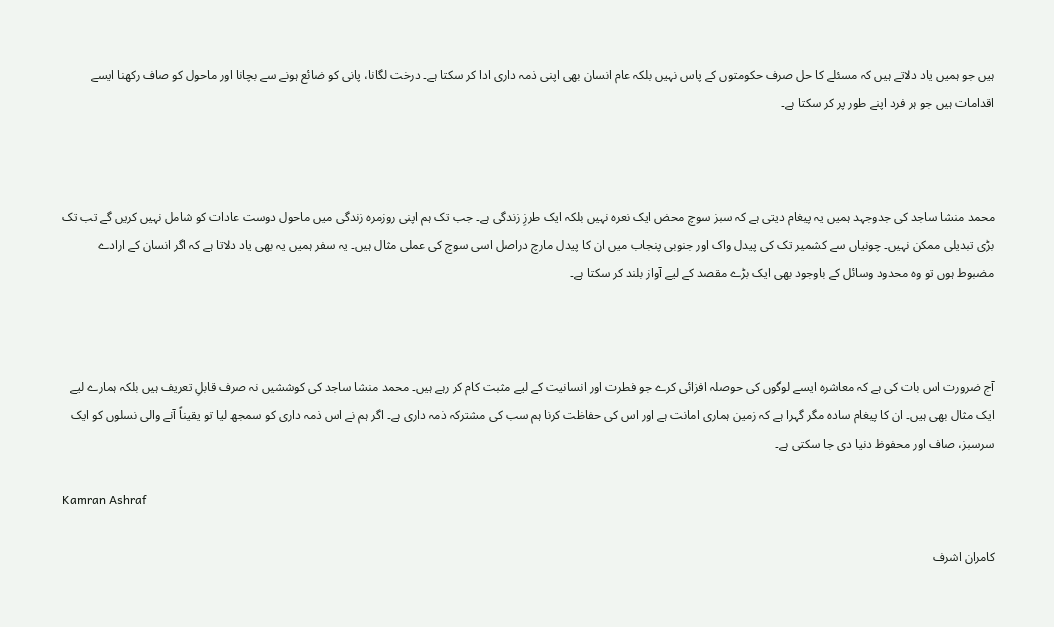ہیں جو ہمیں یاد دلاتے ہیں کہ مسئلے کا حل صرف حکومتوں کے پاس نہیں بلکہ عام انسان بھی اپنی ذمہ داری ادا کر سکتا ہے۔ درخت لگانا، پانی کو ضائع ہونے سے بچانا اور ماحول کو صاف رکھنا ایسے اقدامات ہیں جو ہر فرد اپنے طور پر کر سکتا ہے۔



محمد منشا ساجد کی جدوجہد ہمیں یہ پیغام دیتی ہے کہ سبز سوچ محض ایک نعرہ نہیں بلکہ ایک طرزِ زندگی ہے۔ جب تک ہم اپنی روزمرہ زندگی میں ماحول دوست عادات کو شامل نہیں کریں گے تب تک بڑی تبدیلی ممکن نہیں۔ چونیاں سے کشمیر تک کی پیدل واک اور جنوبی پنجاب میں ان کا پیدل مارچ دراصل اسی سوچ کی عملی مثال ہیں۔ یہ سفر ہمیں یہ بھی یاد دلاتا ہے کہ اگر انسان کے ارادے مضبوط ہوں تو وہ محدود وسائل کے باوجود بھی ایک بڑے مقصد کے لیے آواز بلند کر سکتا ہے۔



آج ضرورت اس بات کی ہے کہ معاشرہ ایسے لوگوں کی حوصلہ افزائی کرے جو فطرت اور انسانیت کے لیے مثبت کام کر رہے ہیں۔ محمد منشا ساجد کی کوششیں نہ صرف قابلِ تعریف ہیں بلکہ ہمارے لیے ایک مثال بھی ہیں۔ ان کا پیغام سادہ مگر گہرا ہے کہ زمین ہماری امانت ہے اور اس کی حفاظت کرنا ہم سب کی مشترکہ ذمہ داری ہے۔ اگر ہم نے اس ذمہ داری کو سمجھ لیا تو یقیناً آنے والی نسلوں کو ایک سرسبز، صاف اور محفوظ دنیا دی جا سکتی ہے۔

Kamran Ashraf

کامران اشرف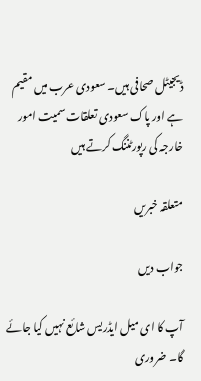ڈیجیٹل صحافی ہیں۔ سعودی عرب میں مقیم ہے اور پاک سعودی تعلقات سمیت امور خارجہ کی رپورٹننگ کرتے ہیں

متعلقہ خبریں

جواب دیں

آپ کا ای میل ایڈریس شائع نہیں کیا جائے گا۔ ضروری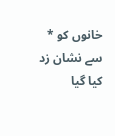خانوں کو * سے نشان زد کیا گیا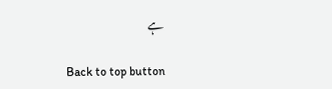ہے

Back to top button